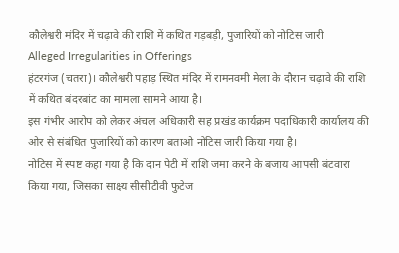कौलेश्वरी मंदिर में चढ़ावे की राशि में कथित गड़बड़ी, पुजारियों को नोटिस जारी
Alleged Irregularities in Offerings
हंटरगंज (चतरा)। कौलेश्वरी पहाड़ स्थित मंदिर में रामनवमी मेला के दौरान चढ़ावे की राशि में कथित बंदरबांट का मामला सामने आया है।
इस गंभीर आरोप को लेकर अंचल अधिकारी सह प्रखंड कार्यक्रम पदाधिकारी कार्यालय की ओर से संबंधित पुजारियों को कारण बताओ नोटिस जारी किया गया है।
नोटिस में स्पष्ट कहा गया है कि दान पेटी में राशि जमा करने के बजाय आपसी बंटवारा किया गया, जिसका साक्ष्य सीसीटीवी फुटेज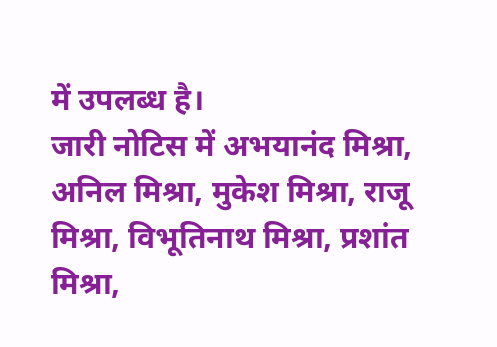में उपलब्ध है।
जारी नोटिस में अभयानंद मिश्रा, अनिल मिश्रा, मुकेश मिश्रा, राजू मिश्रा, विभूतिनाथ मिश्रा, प्रशांत मिश्रा,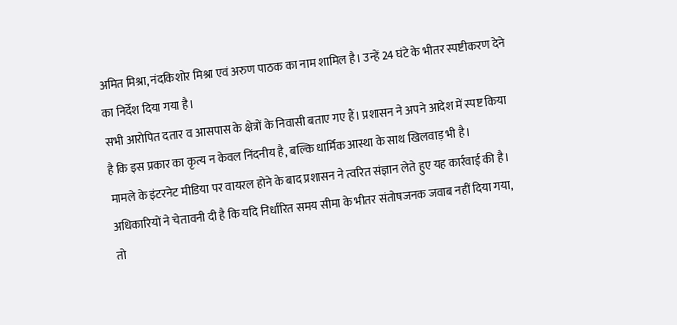अमित मिश्रा, नंदकिशोर मिश्रा एवं अरुण पाठक का नाम शामिल है। उन्हें 24 घंटे के भीतर स्पष्टीकरण देने का निर्देश दिया गया है।
सभी आरोपित दतार व आसपास के क्षेत्रों के निवासी बताए गए हैं। प्रशासन ने अपने आदेश में स्पष्ट किया है कि इस प्रकार का कृत्य न केवल निंदनीय है, बल्कि धार्मिक आस्था के साथ खिलवाड़ भी है।
मामले के इंटरनेट मीडिया पर वायरल होने के बाद प्रशासन ने त्वरित संज्ञान लेते हुए यह कार्रवाई की है। अधिकारियों ने चेतावनी दी है कि यदि निर्धारित समय सीमा के भीतर संतोषजनक जवाब नहीं दिया गया, तो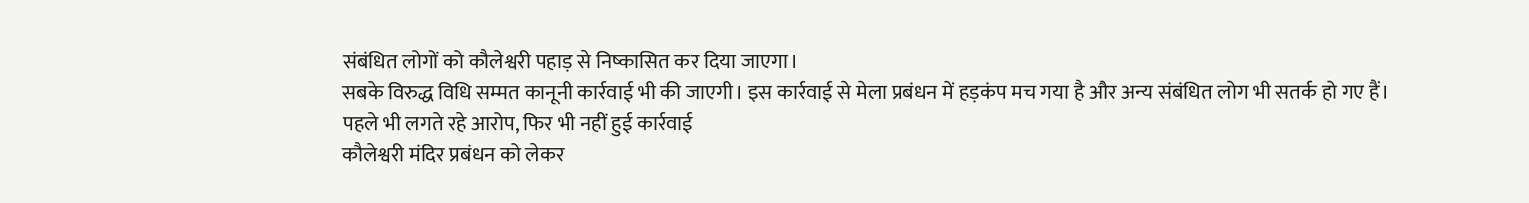संबंधित लोगों को कौलेश्वरी पहाड़ से निष्कासित कर दिया जाएगा।
सबके विरुद्ध विधि सम्मत कानूनी कार्रवाई भी की जाएगी। इस कार्रवाई से मेला प्रबंधन में हड़कंप मच गया है और अन्य संबंधित लोग भी सतर्क हो गए हैं।
पहले भी लगते रहे आरोप, फिर भी नहीं हुई कार्रवाई
कौलेश्वरी मंदिर प्रबंधन को लेकर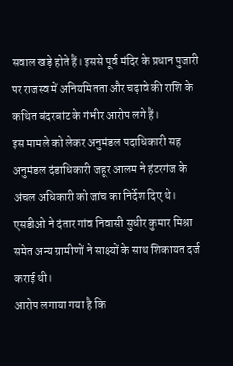सवाल खड़े होते हैं। इससे पूर्व मंदिर के प्रधान पुजारी पर राजस्व में अनियमितता और चढ़ावे की राशि के कथित बंदरबांट के गंभीर आरोप लगे हैं।
इस मामले को लेकर अनुमंडल पदाधिकारी सह अनुमंडल दंडाधिकारी जहूर आलम ने हंटरगंज के अंचल अधिकारी को जांच का निर्देश दिए थे।
एसडीओ ने दंतार गांव निवासी सुधीर कुमार मिश्रा समेत अन्य ग्रामीणों ने साक्ष्यों के साथ शिकायत दर्ज कराई थी।
आरोप लगाया गया है कि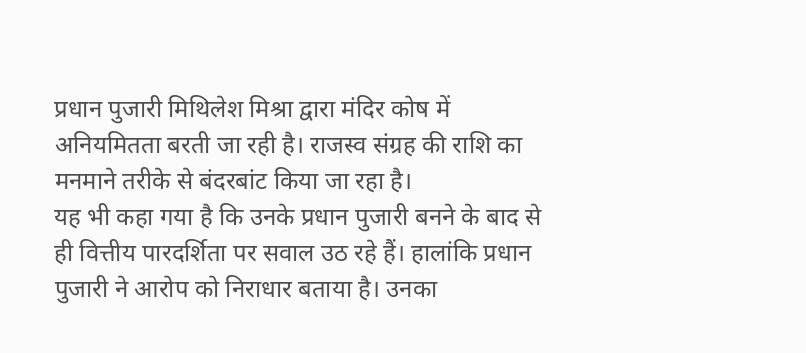प्रधान पुजारी मिथिलेश मिश्रा द्वारा मंदिर कोष में अनियमितता बरती जा रही है। राजस्व संग्रह की राशि का मनमाने तरीके से बंदरबांट किया जा रहा है।
यह भी कहा गया है कि उनके प्रधान पुजारी बनने के बाद से ही वित्तीय पारदर्शिता पर सवाल उठ रहे हैं। हालांकि प्रधान पुजारी ने आरोप को निराधार बताया है। उनका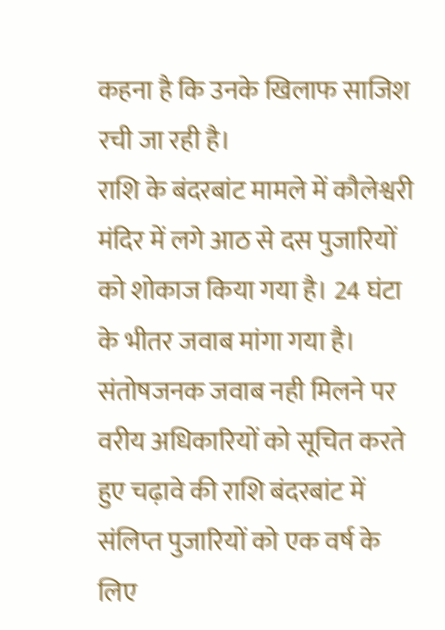कहना है कि उनके खिलाफ साजिश रची जा रही है।
राशि के बंदरबांट मामले में कौलेश्वरी मंदिर में लगे आठ से दस पुजारियों को शोकाज किया गया है। 24 घंटा के भीतर जवाब मांगा गया है। संतोषजनक जवाब नही मिलने पर वरीय अधिकारियों को सूचित करते हुए चढ़ावे की राशि बंदरबांट में संलिप्त पुजारियों को एक वर्ष के लिए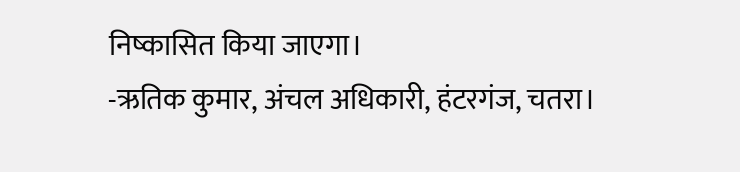निष्कासित किया जाएगा।
-ऋतिक कुमार, अंचल अधिकारी, हंटरगंज, चतरा।